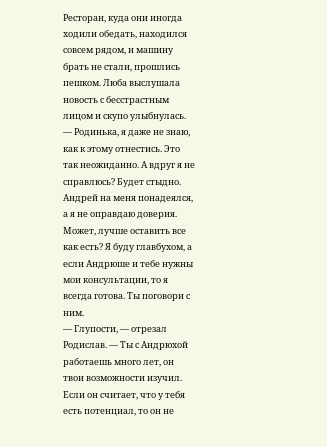Ресторан, куда они иногда ходили обедать, находился совсем рядом, и машину брать не стали, прошлись пешком. Люба выслушала новость с бесстрастным лицом и скупо улыбнулась.
— Родинька, я даже не знаю, как к этому отнестись. Это так неожиданно. А вдруг я не справлюсь? Будет стыдно. Андрей на меня понадеялся, а я не оправдаю доверия. Может, лучше оставить все как есть? Я буду главбухом, а если Андрюше и тебе нужны мои консультации, то я всегда готова. Ты поговори с ним.
— Глупости, — отрезал Родислав. — Ты с Андрюхой работаешь много лет, он твои возможности изучил. Если он считает, что у тебя есть потенциал, то он не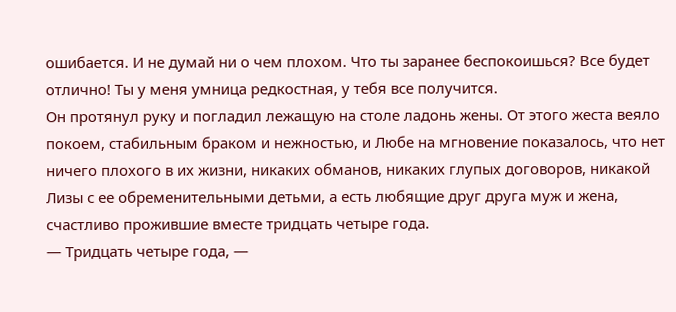ошибается. И не думай ни о чем плохом. Что ты заранее беспокоишься? Все будет отлично! Ты у меня умница редкостная, у тебя все получится.
Он протянул руку и погладил лежащую на столе ладонь жены. От этого жеста веяло покоем, стабильным браком и нежностью, и Любе на мгновение показалось, что нет ничего плохого в их жизни, никаких обманов, никаких глупых договоров, никакой Лизы с ее обременительными детьми, а есть любящие друг друга муж и жена, счастливо прожившие вместе тридцать четыре года.
— Тридцать четыре года, —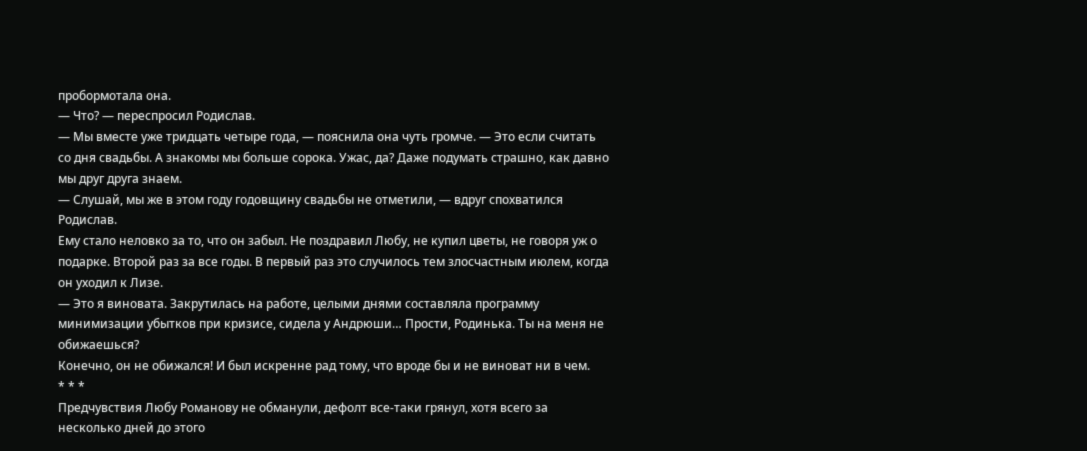пробормотала она.
— Что? — переспросил Родислав.
— Мы вместе уже тридцать четыре года, — пояснила она чуть громче. — Это если считать со дня свадьбы. А знакомы мы больше сорока. Ужас, да? Даже подумать страшно, как давно мы друг друга знаем.
— Слушай, мы же в этом году годовщину свадьбы не отметили, — вдруг спохватился Родислав.
Ему стало неловко за то, что он забыл. Не поздравил Любу, не купил цветы, не говоря уж о подарке. Второй раз за все годы. В первый раз это случилось тем злосчастным июлем, когда он уходил к Лизе.
— Это я виновата. Закрутилась на работе, целыми днями составляла программу минимизации убытков при кризисе, сидела у Андрюши… Прости, Родинька. Ты на меня не обижаешься?
Конечно, он не обижался! И был искренне рад тому, что вроде бы и не виноват ни в чем.
* * *
Предчувствия Любу Романову не обманули, дефолт все-таки грянул, хотя всего за несколько дней до этого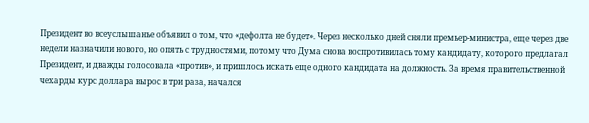Президент во всеуслышанье объявил о том, что «дефолта не будет». Через несколько дней сняли премьер-министра, еще через две недели назначили нового, но опять с трудностями, потому что Дума снова воспротивилась тому кандидату, которого предлагал Президент, и дважды голосовала «против», и пришлось искать еще одного кандидата на должность. За время правительственной чехарды курс доллара вырос в три раза, начался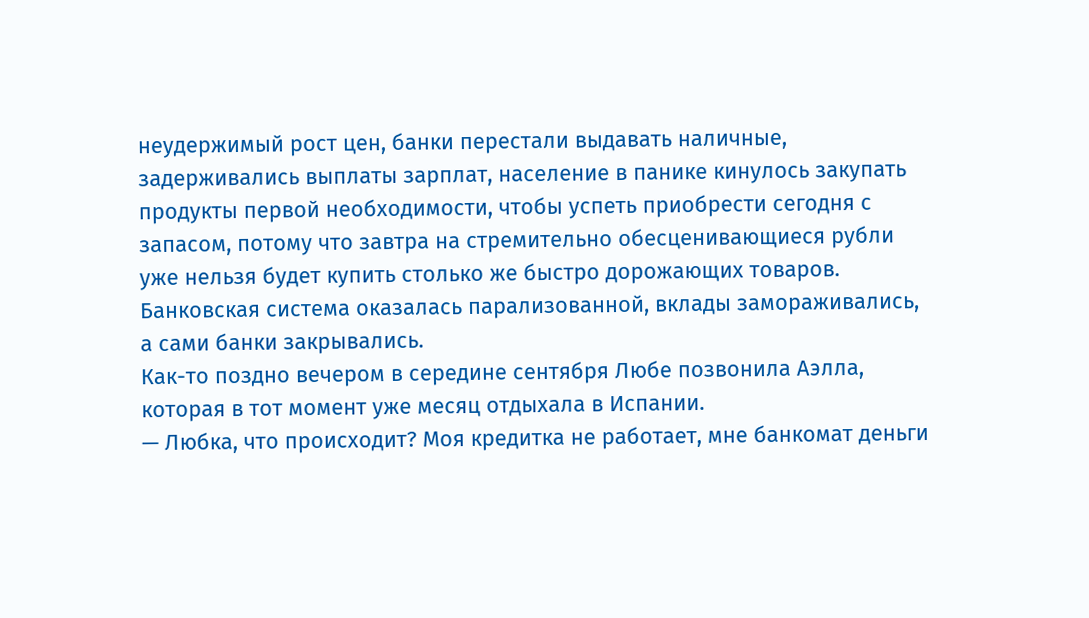неудержимый рост цен, банки перестали выдавать наличные, задерживались выплаты зарплат, население в панике кинулось закупать продукты первой необходимости, чтобы успеть приобрести сегодня с запасом, потому что завтра на стремительно обесценивающиеся рубли уже нельзя будет купить столько же быстро дорожающих товаров. Банковская система оказалась парализованной, вклады замораживались, а сами банки закрывались.
Как-то поздно вечером в середине сентября Любе позвонила Аэлла, которая в тот момент уже месяц отдыхала в Испании.
— Любка, что происходит? Моя кредитка не работает, мне банкомат деньги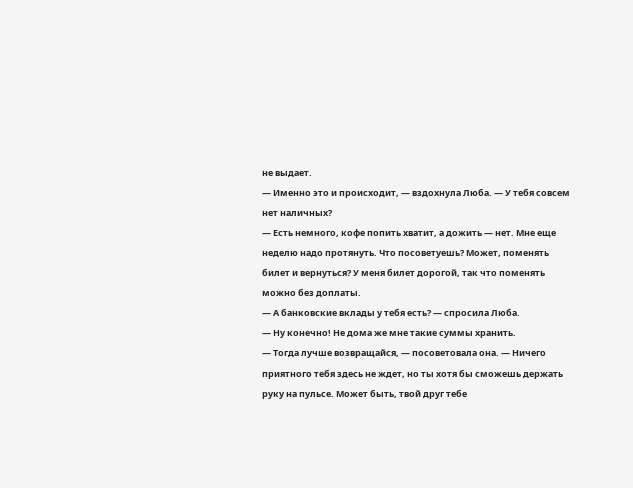не выдает.
— Именно это и происходит, — вздохнула Люба. — У тебя совсем нет наличных?
— Есть немного, кофе попить хватит, а дожить — нет. Мне еще неделю надо протянуть. Что посоветуешь? Может, поменять билет и вернуться? У меня билет дорогой, так что поменять можно без доплаты.
— А банковские вклады у тебя есть? — спросила Люба.
— Ну конечно! Не дома же мне такие суммы хранить.
— Тогда лучше возвращайся, — посоветовала она. — Ничего приятного тебя здесь не ждет, но ты хотя бы сможешь держать руку на пульсе. Может быть, твой друг тебе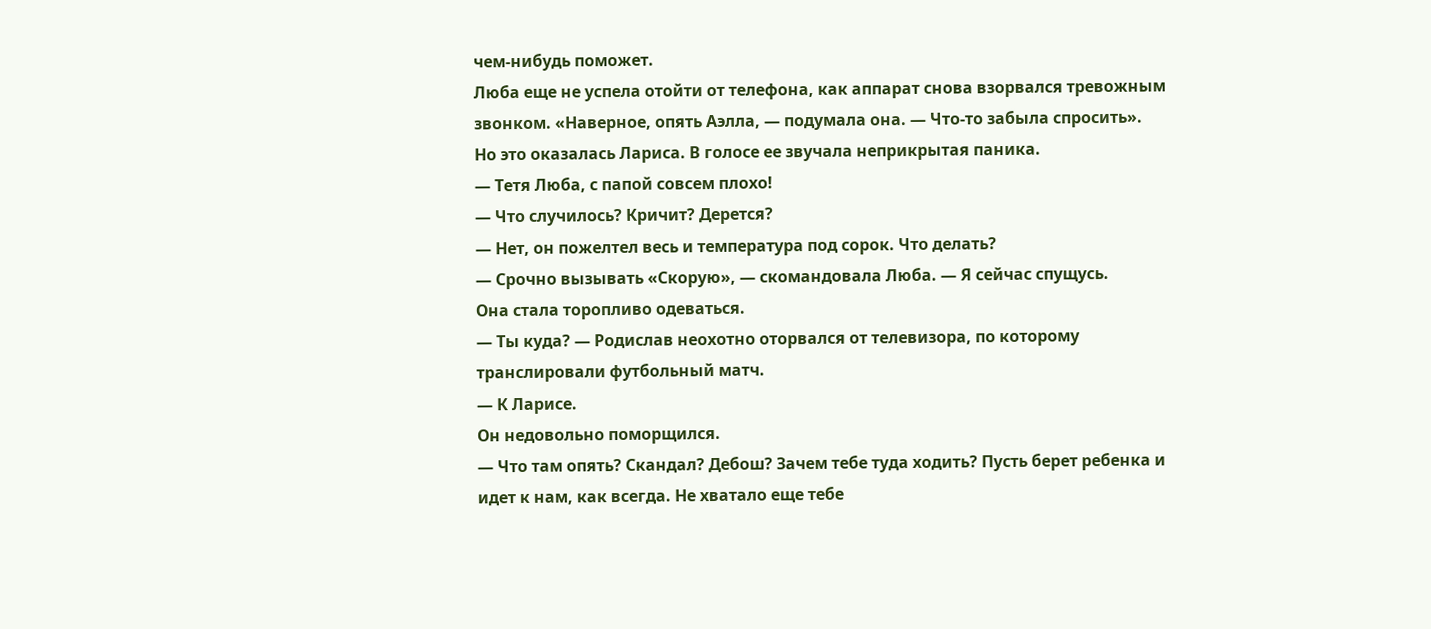чем-нибудь поможет.
Люба еще не успела отойти от телефона, как аппарат снова взорвался тревожным звонком. «Наверное, опять Аэлла, — подумала она. — Что-то забыла спросить».
Но это оказалась Лариса. В голосе ее звучала неприкрытая паника.
— Тетя Люба, с папой совсем плохо!
— Что случилось? Кричит? Дерется?
— Нет, он пожелтел весь и температура под сорок. Что делать?
— Срочно вызывать «Скорую», — скомандовала Люба. — Я сейчас спущусь.
Она стала торопливо одеваться.
— Ты куда? — Родислав неохотно оторвался от телевизора, по которому транслировали футбольный матч.
— К Ларисе.
Он недовольно поморщился.
— Что там опять? Скандал? Дебош? Зачем тебе туда ходить? Пусть берет ребенка и идет к нам, как всегда. Не хватало еще тебе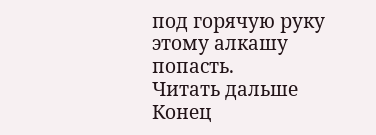под горячую руку этому алкашу попасть.
Читать дальше
Конец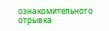ознакомительного отрывка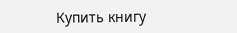Купить книгу